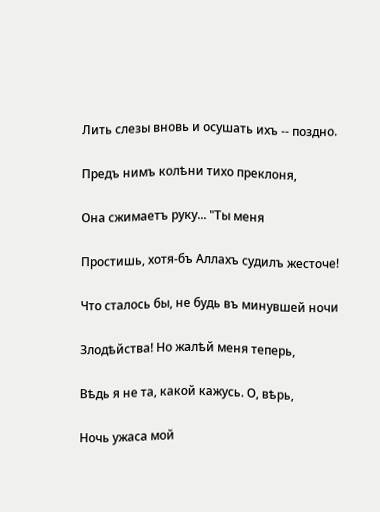Лить слезы вновь и осушать ихъ -- поздно.

Предъ нимъ колѣни тихо преклоня,

Она сжимаетъ руку... "Ты меня

Простишь, хотя-бъ Аллахъ судилъ жесточе!

Что сталось бы, не будь въ минувшей ночи

Злодѣйства! Но жалѣй меня теперь,

Вѣдь я не та, какой кажусь. О, вѣрь,

Ночь ужаса мой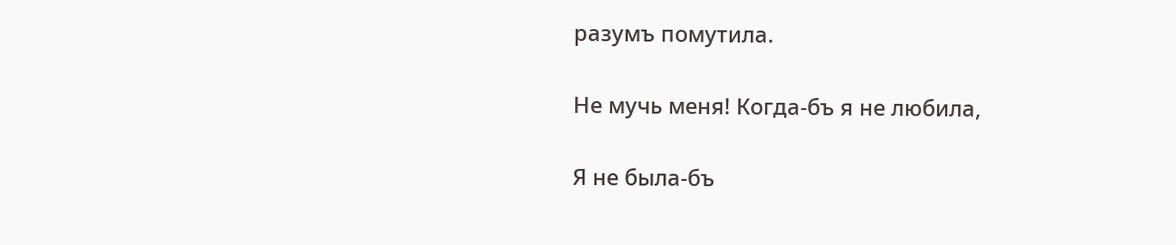разумъ помутила.

Не мучь меня! Когда-бъ я не любила,

Я не была-бъ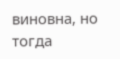виновна, но тогда